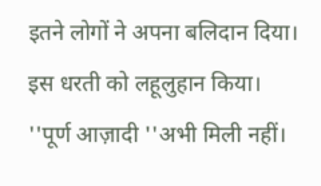इतने लोगों ने अपना बलिदान दिया।
इस धरती को लहूलुहान किया।
''पूर्ण आज़ादी ''अभी मिली नहीं।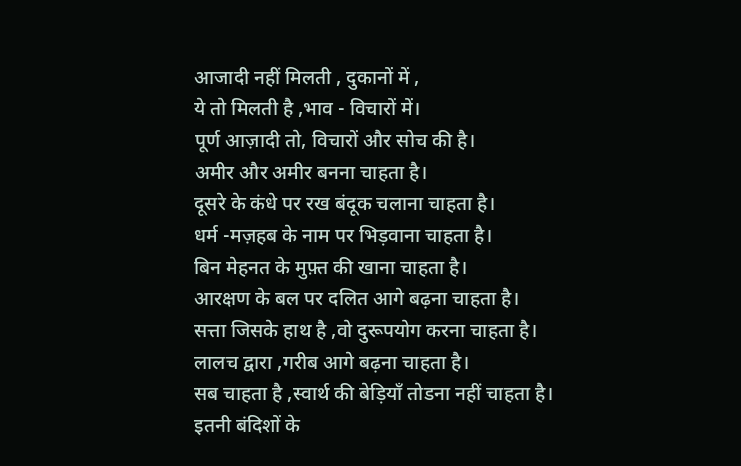आजादी नहीं मिलती , दुकानों में ,
ये तो मिलती है ,भाव - विचारों में।
पूर्ण आज़ादी तो, विचारों और सोच की है।
अमीर और अमीर बनना चाहता है।
दूसरे के कंधे पर रख बंदूक चलाना चाहता है।
धर्म -मज़हब के नाम पर भिड़वाना चाहता है।
बिन मेहनत के मुफ़्त की खाना चाहता है।
आरक्षण के बल पर दलित आगे बढ़ना चाहता है।
सत्ता जिसके हाथ है ,वो दुरूपयोग करना चाहता है।
लालच द्वारा ,गरीब आगे बढ़ना चाहता है।
सब चाहता है ,स्वार्थ की बेड़ियाँ तोडना नहीं चाहता है।
इतनी बंदिशों के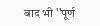बाद भी ''पूर्ण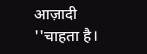आज़ादी ''चाहता है।